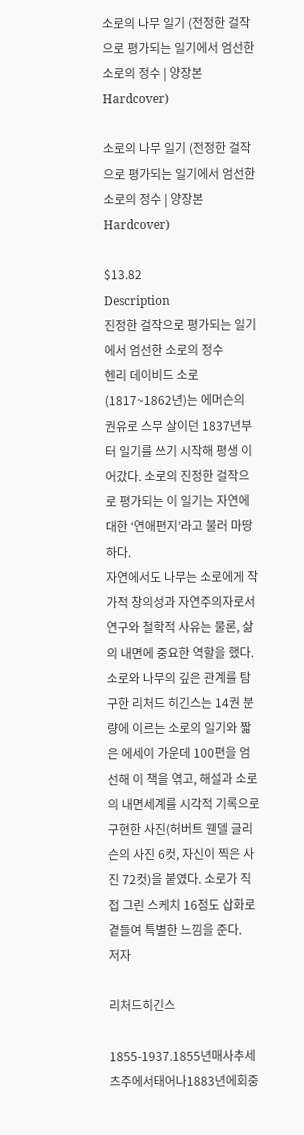소로의 나무 일기 (전정한 걸작으로 평가되는 일기에서 엄선한 소로의 정수 | 양장본 Hardcover)

소로의 나무 일기 (전정한 걸작으로 평가되는 일기에서 엄선한 소로의 정수 | 양장본 Hardcover)

$13.82
Description
진정한 걸작으로 평가되는 일기에서 엄선한 소로의 정수
헨리 데이비드 소로(1817~1862년)는 에머슨의 권유로 스무 살이던 1837년부터 일기를 쓰기 시작해 평생 이어갔다. 소로의 진정한 걸작으로 평가되는 이 일기는 자연에 대한 ‘연애편지’라고 불러 마땅하다.
자연에서도 나무는 소로에게 작가적 창의성과 자연주의자로서 연구와 철학적 사유는 물론, 삶의 내면에 중요한 역할을 했다. 소로와 나무의 깊은 관계를 탐구한 리처드 히긴스는 14권 분량에 이르는 소로의 일기와 짧은 에세이 가운데 100편을 엄선해 이 책을 엮고, 해설과 소로의 내면세계를 시각적 기록으로 구현한 사진(허버트 웬델 글리슨의 사진 6컷, 자신이 찍은 사진 72컷)을 붙였다. 소로가 직접 그린 스케치 16점도 삽화로 곁들여 특별한 느낌을 준다.
저자

리처드히긴스

1855-1937.1855년매사추세츠주에서태어나1883년에회중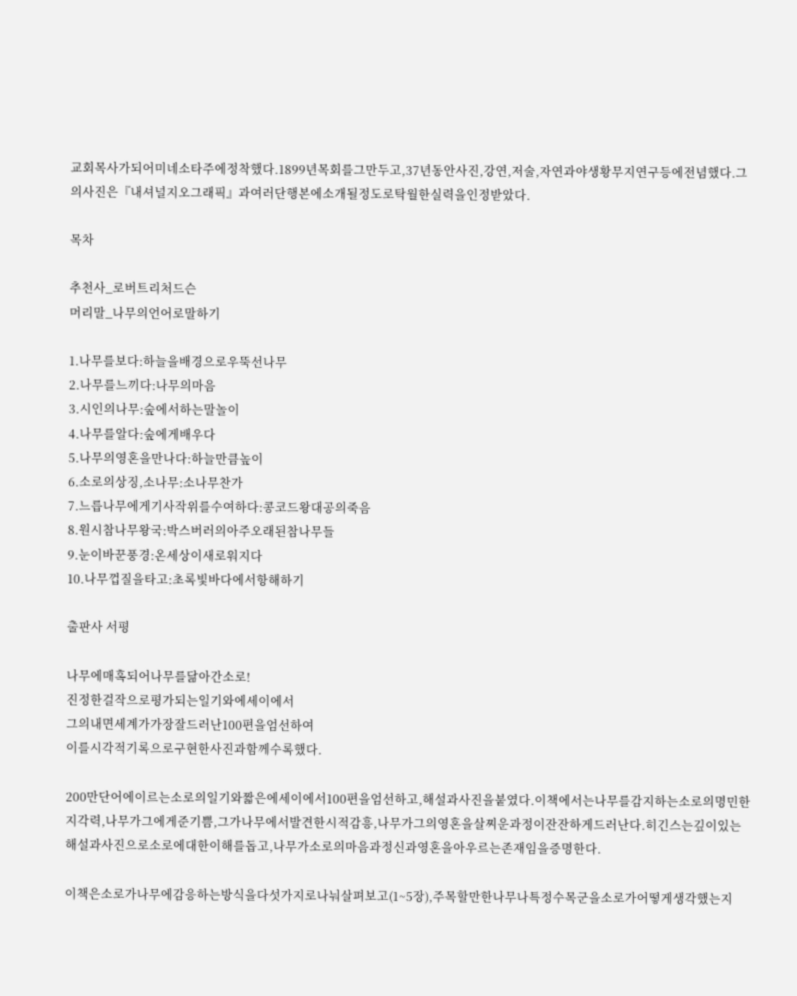교회목사가되어미네소타주에정착했다.1899년목회를그만두고,37년동안사진,강연,저술,자연과야생황무지연구등에전념했다.그의사진은『내셔널지오그래픽』과여러단행본에소개될정도로탁월한실력을인정받았다.

목차

추천사_로버트리처드슨
머리말_나무의언어로말하기

1.나무를보다:하늘을배경으로우뚝선나무
2.나무를느끼다:나무의마음
3.시인의나무:숲에서하는말놀이
4.나무를알다:숲에게배우다
5.나무의영혼을만나다:하늘만큼높이
6.소로의상징,소나무:소나무찬가
7.느릅나무에게기사작위를수여하다:콩코드왕대공의죽음
8.원시참나무왕국:박스버러의아주오래된참나무들
9.눈이바꾼풍경:온세상이새로워지다
10.나무껍질을타고:초록빛바다에서항해하기

출판사 서평

나무에매혹되어나무를닮아간소로!
진정한걸작으로평가되는일기와에세이에서
그의내면세계가가장잘드러난100편을엄선하여
이를시각적기록으로구현한사진과함께수록했다.

200만단어에이르는소로의일기와짧은에세이에서100편을엄선하고,해설과사진을붙였다.이책에서는나무를감지하는소로의명민한지각력,나무가그에게준기쁨,그가나무에서발견한시적감흥,나무가그의영혼을살찌운과정이잔잔하게드러난다.히긴스는깊이있는해설과사진으로소로에대한이해를돕고,나무가소로의마음과정신과영혼을아우르는존재임을증명한다.

이책은소로가나무에감응하는방식을다섯가지로나눠살펴보고(1~5장),주목할만한나무나특정수목군을소로가어떻게생각했는지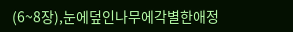(6~8장),눈에덮인나무에각별한애정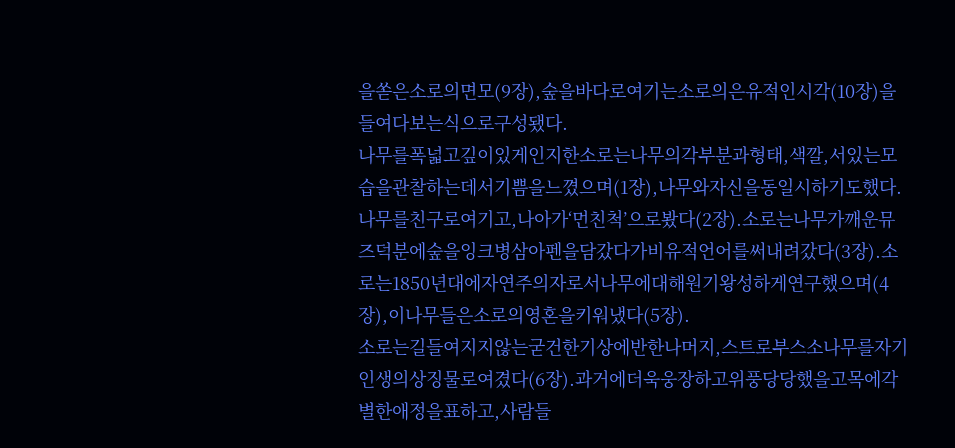을쏟은소로의면모(9장),숲을바다로여기는소로의은유적인시각(10장)을들여다보는식으로구성됐다.
나무를폭넓고깊이있게인지한소로는나무의각부분과형태,색깔,서있는모습을관찰하는데서기쁨을느꼈으며(1장),나무와자신을동일시하기도했다.나무를친구로여기고,나아가‘먼친척’으로봤다(2장).소로는나무가깨운뮤즈덕분에숲을잉크병삼아펜을담갔다가비유적언어를써내려갔다(3장).소로는1850년대에자연주의자로서나무에대해원기왕성하게연구했으며(4장),이나무들은소로의영혼을키워냈다(5장).
소로는길들여지지않는굳건한기상에반한나머지,스트로부스소나무를자기인생의상징물로여겼다(6장).과거에더욱웅장하고위풍당당했을고목에각별한애정을표하고,사람들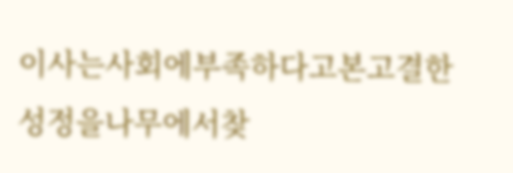이사는사회에부족하다고본고결한성정을나무에서찾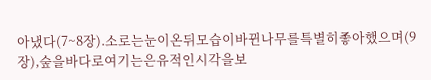아냈다(7~8장).소로는눈이온뒤모습이바뀐나무를특별히좋아했으며(9장),숲을바다로여기는은유적인시각을보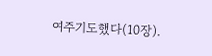여주기도했다(10장).